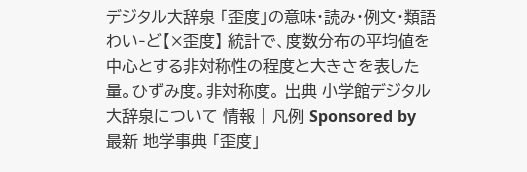デジタル大辞泉 「歪度」の意味・読み・例文・類語 わい‐ど【×歪度】 統計で、度数分布の平均値を中心とする非対称性の程度と大きさを表した量。ひずみ度。非対称度。 出典 小学館デジタル大辞泉について 情報 | 凡例 Sponsored by
最新 地学事典 「歪度」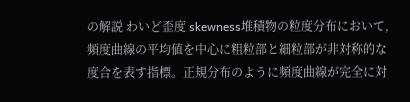の解説 わいど歪度 skewness堆積物の粒度分布において,頻度曲線の平均値を中心に粗粒部と細粒部が非対称的な度合を表す指標。正規分布のように頻度曲線が完全に対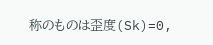称のものは歪度(Sk)=0,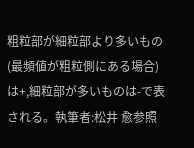粗粒部が細粒部より多いもの(最頻値が粗粒側にある場合)は+,細粒部が多いものは-で表される。執筆者:松井 愈参照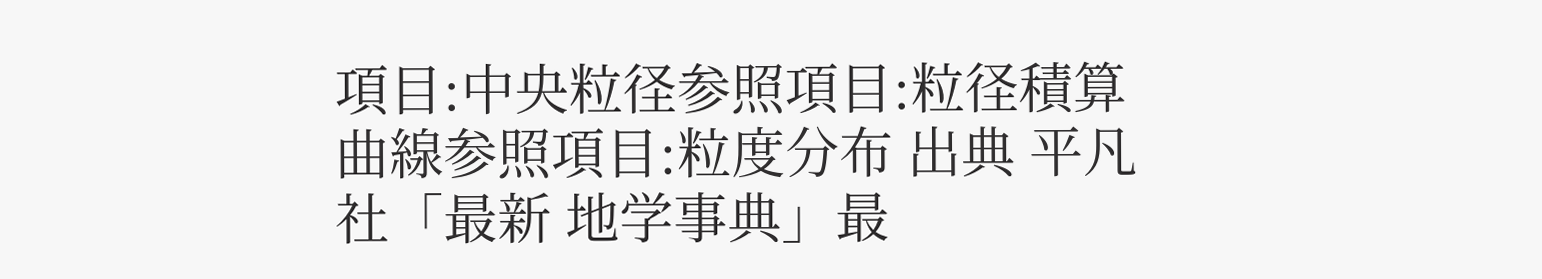項目:中央粒径参照項目:粒径積算曲線参照項目:粒度分布 出典 平凡社「最新 地学事典」最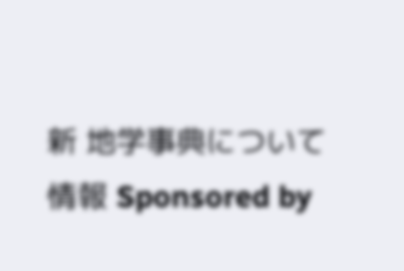新 地学事典について 情報 Sponsored by